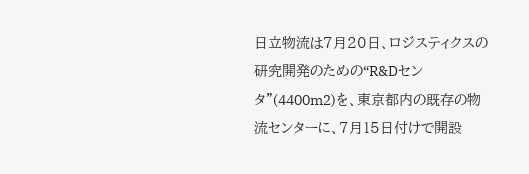日立物流は7月20日、ロジスティクスの研究開発のための“R&Dセンタ”(4400m2)を、東京都内の既存の物流センターに、7月15日付けで開設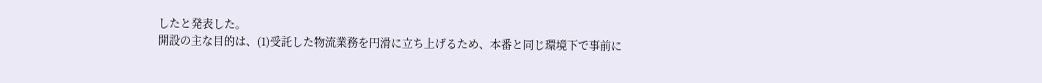したと発表した。
開設の主な目的は、(1)受託した物流業務を円滑に立ち上げるため、本番と同じ環境下で事前に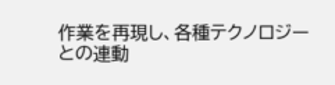作業を再現し、各種テクノロジーとの連動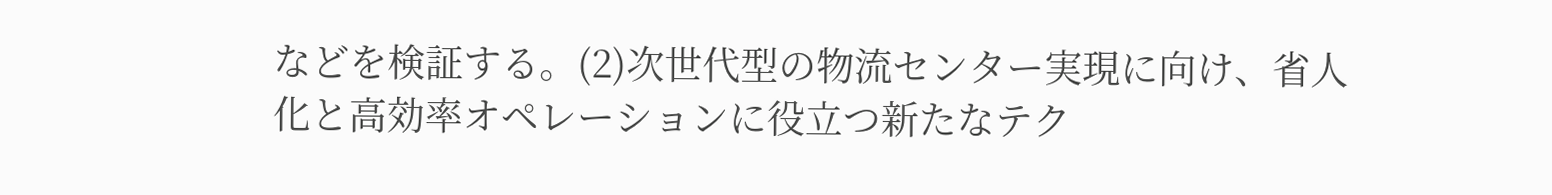などを検証する。(2)次世代型の物流センター実現に向け、省人化と高効率オペレーションに役立つ新たなテク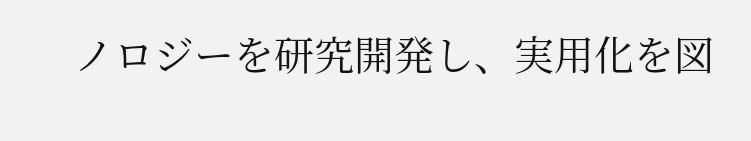ノロジーを研究開発し、実用化を図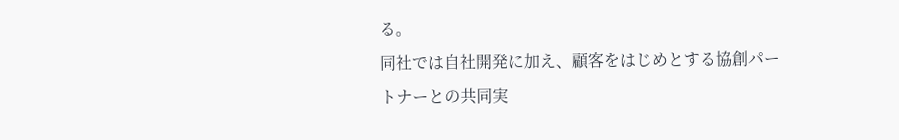る。
同社では自社開発に加え、顧客をはじめとする協創パートナーとの共同実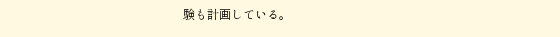験も計画している。